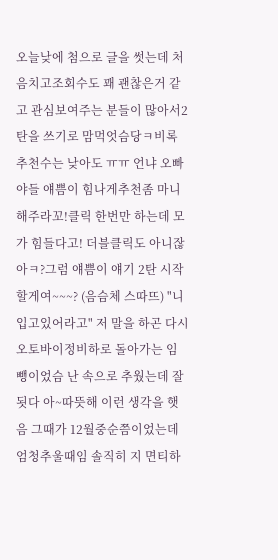오늘낮에 첨으로 글을 썻는데 처음치고조회수도 꽤 괜찮은거 같고 관심보여주는 분들이 많아서2탄을 쓰기로 맘먹엇슴당ㅋ비록 추천수는 낮아도 ㅠㅠ 언냐 오빠야들 얘쁨이 힘나게추천좀 마니 해주라꼬!클릭 한번만 하는데 모가 힘들다고! 더블클릭도 아니잖아ㅋ?그럼 얘쁨이 얘기 2탄 시작할게여~~~? (음슴체 스따뜨) "니 입고있어라고" 저 말을 하곤 다시 오토바이정비하로 돌아가는 임뺑이었슴 난 속으로 추웠는데 잘됫다 아~따뜻해 이런 생각을 햇음 그때가 12월중순쯤이었는데 엄청추울때임 솔직히 지 면티하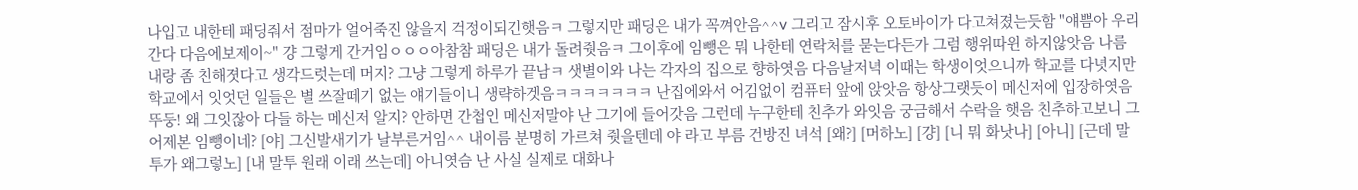나입고 내한테 패딩줘서 점마가 얼어죽진 않을지 걱정이되긴햇음ㅋ 그렇지만 패딩은 내가 꼭껴안음^^v 그리고 잠시후 오토바이가 다고쳐졌는듯함 "얘쁨아 우리간다 다음에보제이~" 걍 그렇게 간거임ㅇㅇㅇ아참참 패딩은 내가 돌려줫음ㅋ 그이후에 임뺑은 뭐 나한테 연락처를 묻는다든가 그럼 행위따윈 하지않앗음 나름 내랑 좀 친해졋다고 생각드럿는데 머지? 그냥 그렇게 하루가 끝남ㅋ 샛별이와 나는 각자의 집으로 향하엿음 다음날저녁 이때는 학생이엇으니까 학교를 다녓지만 학교에서 잇엇던 일들은 별 쓰잘떼기 없는 얘기들이니 생략하겟음ㅋㅋㅋㅋㅋㅋㅋ 난집에와서 어김없이 컴퓨터 앞에 앉앗음 항상그랫듯이 메신저에 입장하엿음 뚜둥! 왜 그잇잖아 다들 하는 메신저 알지? 안하면 간첩인 메신저말야 난 그기에 들어갓음 그런데 누구한테 친추가 와잇음 궁금해서 수락을 햇음 친추하고보니 그 어제본 임뺑이네? [야] 그신발새기가 날부른거임^^ 내이름 분명히 가르쳐 줫을텐데 야 라고 부름 건방진 녀석 [왜?] [머하노] [걍] [니 뭐 화낫나] [아니] [근데 말투가 왜그렇노] [내 말투 원래 이래 쓰는데] 아니엿슴 난 사실 실제로 대화나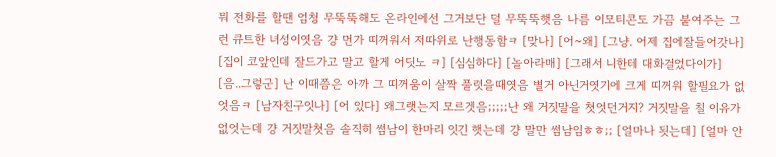뭐 전화를 할땐 엄청 무뚝뚝해도 온라인에선 그거보단 덜 무뚝뚝햇음 나름 이모티콘도 가끔 붙여주는 그런 큐트한 녀성이엿음 걍 먼가 띠꺼워서 저따위로 난행동함ㅋ [맞나] [어~왜] [그냥. 어제 집에잘들어갓나] [집이 코앞인데 잘드가고 말고 할게 어딧노 ㅋ] [심심하다] [놀아라매] [그래서 니한테 대화걸었다이가] [음..그렇군] 난 이때쯤은 아까 그 띠꺼움이 살짝 풀렷을때엿음 별거 아닌거엿기에 크게 띠꺼워 할필요가 없엇음ㅋ [남자친구잇나] [어 있다] 왜그랫는지 모르겟음;;;;;난 왜 거짓말을 쳣엇던거지? 거짓말을 칠 이유가 없엇는데 걍 거짓말쳣음 솔직히 썸남이 한마리 잇긴 햇는데 걍 말만 썸남임ㅎㅎ;; [얼마나 됫는데] [얼마 안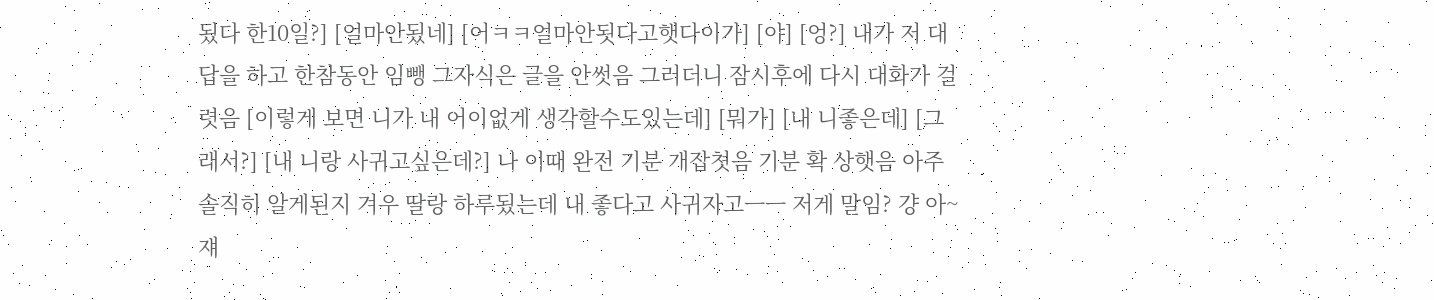됬다 한10일?] [얼마안됬네] [어ㅋㅋ얼마안됫다고햇다이가] [야] [엉?] 내가 저 대답을 하고 한참동안 임뺑 그자식은 글을 안썻음 그러더니 잠시후에 다시 대화가 걸렷음 [이렇게 보면 니가 내 어이없게 생각할수도있는데] [뭐가] [내 니좋은데] [그래서?] [내 니랑 사귀고싶은데?] 나 이때 완전 기분 개잡쳣음 기분 확 상햇음 아주 솔직히 알게된지 겨우 딸랑 하루됬는데 내 좋다고 사귀자고ㅡㅡ 저게 말임? 걍 아~쟤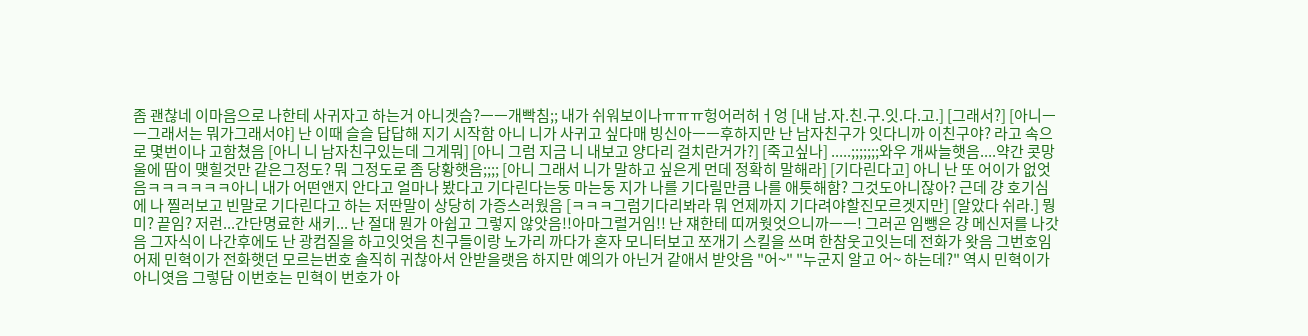좀 괜찮네 이마음으로 나한테 사귀자고 하는거 아니겟슴?ㅡㅡ개빡침;; 내가 쉬워보이나ㅠㅠㅠ헝어러허ㅓ엉 [내 남.자.친.구.잇.다.고.] [그래서?] [아니ㅡㅡ그래서는 뭐가그래서야] 난 이때 슬슬 답답해 지기 시작함 아니 니가 사귀고 싶다매 빙신아ㅡㅡ후하지만 난 남자친구가 잇다니까 이친구야? 라고 속으로 몇번이나 고함쳤음 [아니 니 남자친구있는데 그게뭐] [아니 그럼 지금 니 내보고 양다리 걸치란거가?] [죽고싶나] .....;;;;;;;와우 개싸늘햇음....약간 콧망울에 땀이 맺힐것만 같은그정도? 뭐 그정도로 좀 당황햇음;;;; [아니 그래서 니가 말하고 싶은게 먼데 정확히 말해라] [기다린다고] 아니 난 또 어이가 없엇음ㅋㅋㅋㅋㅋㅋ아니 내가 어떤앤지 안다고 얼마나 봤다고 기다린다는둥 마는둥 지가 나를 기다릴만큼 나를 애틋해함? 그것도아니잖아? 근데 걍 호기심에 나 찔러보고 빈말로 기다린다고 하는 저딴말이 상당히 가증스러웠음 [ㅋㅋㅋ그럼기다리봐라 뭐 언제까지 기다려야할진모르겟지만] [알았다 쉬라.] 뭥미? 끝임? 저런...간단명료한 새키... 난 절대 뭔가 아쉽고 그렇지 않앗음!!아마그럴거임!! 난 쟤한테 띠꺼웟엇으니까ㅡㅡ! 그러곤 임뺑은 걍 메신저를 나갓음 그자식이 나간후에도 난 광컴질을 하고잇엇음 친구들이랑 노가리 까다가 혼자 모니터보고 쪼개기 스킬을 쓰며 한참웃고잇는데 전화가 왓음 그번호임 어제 민혁이가 전화햇던 모르는번호 솔직히 귀찮아서 안받을랫음 하지만 예의가 아닌거 같애서 받앗음 "어~" "누군지 알고 어~ 하는데?" 역시 민혁이가 아니엿음 그렇담 이번호는 민혁이 번호가 아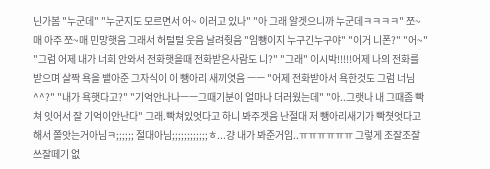닌가봄 "누군데" "누군지도 모르면서 어~ 이러고 있나" "아 그래 알겟으니까 누군데ㅋㅋㅋㅋ" 쪼~매 아주 쪼~매 민망햇음 그래서 허털털 웃음 날려줫음 "임뺑이지 누구긴누구야" "이거 니폰?" "어~" "그럼 어제 내가 너희 안와서 전화햇을때 전화받은사람도 니?" "그래" 이시박!!!!!어제 나의 전화를 받으며 살짝 욕을 뱉아준 그자식이 이 뺑아리 새끼엿음 ㅡㅡ "어제 전화받아서 욕한것도 그럼 너님^^?" "내가 욕햇다고?" "기억안나나ㅡㅡ그때기분이 얼마나 더러웠는데" "아..그랫나 내 그때좀 빡쳐 잇어서 잘 기억이안난다" 그래.빡쳐있엇다고 하니 봐주겟음 난절대 저 뺑아리새기가 빡쳣엇다고 해서 쫄앗는거아님ㅋ;;;;;; 절대아님;;;;;;;;;;;;ㅎ...걍 내가 봐준거임..ㅠㅠㅠㅠㅠㅠ 그렇게 조잘조잘 쓰잘떼기 없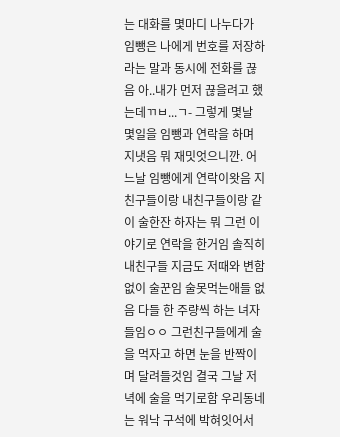는 대화를 몇마디 나누다가 임뺑은 나에게 번호를 저장하라는 말과 동시에 전화를 끊음 아..내가 먼저 끊을려고 했는데ㄲㅂ...ㄱ- 그렇게 몇날 몇일을 임뺑과 연락을 하며 지냇음 뭐 재밋엇으니깐. 어느날 임뺑에게 연락이왓음 지 친구들이랑 내친구들이랑 같이 술한잔 하자는 뭐 그런 이야기로 연락을 한거임 솔직히 내친구들 지금도 저때와 변함없이 술꾼임 술못먹는애들 없음 다들 한 주량씩 하는 녀자들임ㅇㅇ 그런친구들에게 술을 먹자고 하면 눈을 반짝이며 달려들것임 결국 그날 저녁에 술을 먹기로함 우리동네는 워낙 구석에 박혀잇어서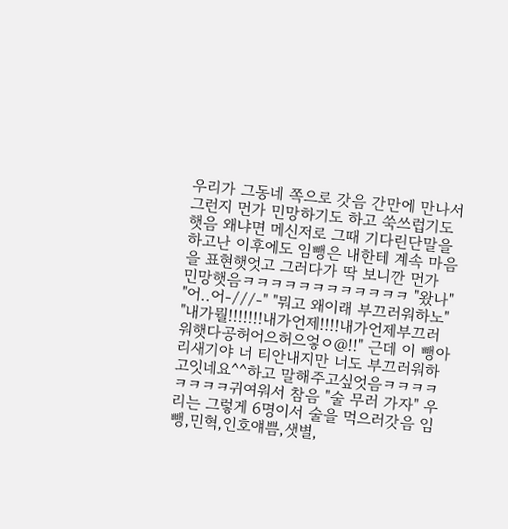우리가 그동네 쪽으로 갓음 간만에 만나서 그런지 먼가 민망하기도 하고 쑥쓰럽기도 햇음 왜냐면 메신저로 그때 기다린단말을 하고난 이후에도 임뺑은 내한테 계속 마음을 표현햇엇고 그러다가 딱 보니깐 먼가 민망햇음ㅋㅋㅋㅋㅋㅋㅋㅋㅋㅋㅋㅋ "왔나" "어..어-///-" "뭐고 왜이래 부끄러워하노" "내가뭘!!!!!!!내가언제!!!!내가언제부끄러워햇다공허어으허으엏ㅇ@!!" 근데 이 뺑아리새기야 너 티안내지만 너도 부끄러워하고잇네요^^하고 말해주고싶엇음ㅋㅋㅋㅋㅋㅋㅋㅋ귀여워서 참음 "술 무러 가자" 우리는 그렇게 6명이서 술을 먹으러갓음 임뺑,민혁,인호얘쁨,샛별,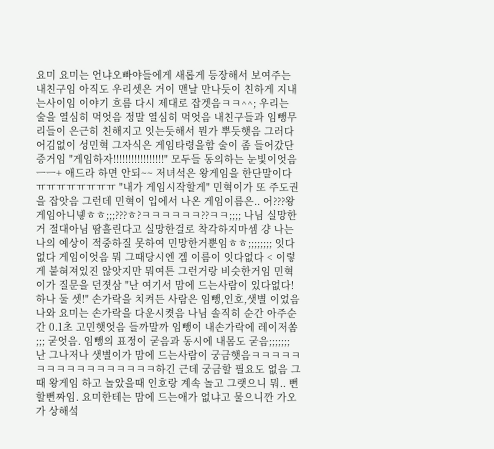요미 요미는 언냐오빠야들에게 새롭게 등장해서 보여주는 내친구임 아직도 우리셋은 거이 맨날 만나듯이 친하게 지내는사이임 이야기 흐름 다시 제대로 잡겟음ㅋㅋ^^; 우리는 술을 열심히 먹엇음 정말 열심히 먹엇음 내친구들과 임뺑무리들이 은근히 친해지고 잇는듯해서 뭔가 뿌듯햇음 그러다 어김없이 성민혁 그자식은 게임타령을함 술이 좀 들어갔단 증거임 "게임하자!!!!!!!!!!!!!!!!!" 모두들 동의하는 눈빛이엇음 ㅡㅡ+ 애드라 하면 안되~~ 저녀석은 왕게임을 한단말이다ㅠㅠㅠㅠㅠㅠㅠㅠ "내가 게임시작할게" 민혁이가 또 주도권을 잡앗음 그런데 민혁이 입에서 나온 게임이름은.. 어???왕게임아니넿ㅎㅎ;;;???ㅎ?ㅋㅋㅋㅋㅋㅋ??ㅋㅋ;;;; 나님 실망한거 절대아님 땀흘린다고 실망한걸로 착각하지마셈 걍 나는 나의 예상이 적중하질 못하여 민망한거뿐임ㅎㅎ;;;;;;;; 잇다없다 게임이엇음 뭐 그때당시엔 겜 이름이 잇다없다 < 이렇게 붙혀져있진 않앗지만 뭐여튼 그런거랑 비슷한거임 민혁이가 질문을 던졋삼 "난 여기서 맘에 드는사람이 있다없다! 하나 둘 셋!" 손가락을 치켜든 사람은 임뺑,인호,샛별 이었음 나와 요미는 손가락을 다운시켯음 나님 솔직히 순간 아주순간 0.1초 고민햇엇음 들까말까 임뺑이 내손가락에 레이저쏨 ;;; 굳엇음. 임뺑의 표정이 굳음과 동시에 내몸도 굳음;;;;;;; 난 그나저나 샛별이가 맘에 드는사람이 궁금햇음ㅋㅋㅋㅋㅋㅋㅋㅋㅋㅋㅋㅋㅋㅋㅋㅋㅋ하긴 근데 궁금할 필요도 없음 그때 왕게임 하고 놀았을때 인호랑 계속 놀고 그랫으니 뭐.. 뻔할뻔짜임. 요미한테는 맘에 드는애가 없냐고 물으니깐 가오가 상해섴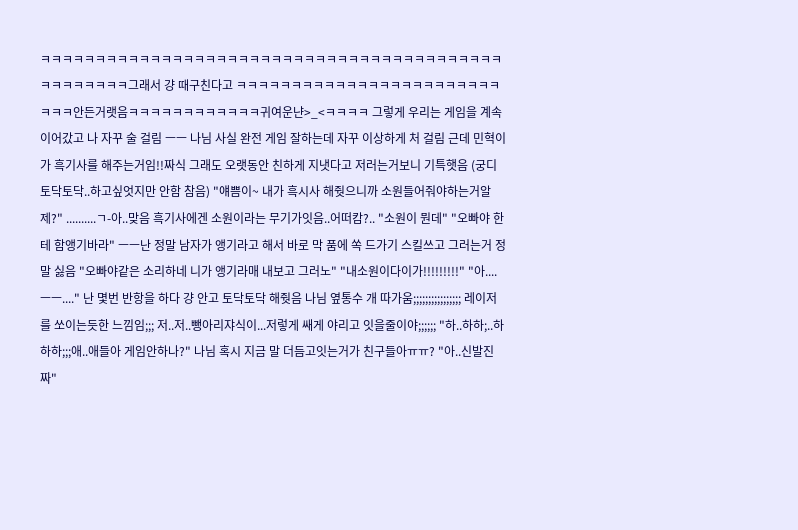ㅋㅋㅋㅋㅋㅋㅋㅋㅋㅋㅋㅋㅋㅋㅋㅋㅋㅋㅋㅋㅋㅋㅋㅋㅋㅋㅋㅋㅋㅋㅋㅋㅋㅋㅋㅋㅋㅋㅋㅋㅋㅋㅋㅋㅋㅋㅋㅋㅋㅋ그래서 걍 때구친다고 ㅋㅋㅋㅋㅋㅋㅋㅋㅋㅋㅋㅋㅋㅋㅋㅋㅋㅋㅋㅋㅋㅋㅋㅋㅋㅋㅋ안든거랫음ㅋㅋㅋㅋㅋㅋㅋㅋㅋㅋㅋㅋ귀여운냔>_<ㅋㅋㅋㅋ 그렇게 우리는 게임을 계속 이어갔고 나 자꾸 술 걸림 ㅡㅡ 나님 사실 완전 게임 잘하는데 자꾸 이상하게 처 걸림 근데 민혁이가 흑기사를 해주는거임!!짜식 그래도 오랫동안 친하게 지냇다고 저러는거보니 기특햇음 (궁디토닥토닥..하고싶엇지만 안함 참음) "얘쁨이~ 내가 흑시사 해줫으니까 소원들어줘야하는거알제?" ..........ㄱ-아..맞음 흑기사에겐 소원이라는 무기가잇음..어떠캄?.. "소원이 뭔데" "오빠야 한테 함앵기바라" ㅡㅡ난 정말 남자가 앵기라고 해서 바로 막 품에 쏙 드가기 스킬쓰고 그러는거 정말 싫음 "오빠야같은 소리하네 니가 앵기라매 내보고 그러노" "내소원이다이가!!!!!!!!!" "아....ㅡㅡ...." 난 몇번 반항을 하다 걍 안고 토닥토닥 해줫음 나님 옆통수 개 따가움;;;;;;;;;;;;;;;; 레이저를 쏘이는듯한 느낌임;;; 저..저..뺑아리쟈식이...저렇게 쌔게 야리고 잇을줄이야;;;;;; "하..하하;..하하하;;;애..애들아 게임안하나?" 나님 혹시 지금 말 더듬고잇는거가 친구들아ㅠㅠ? "아..신발진짜"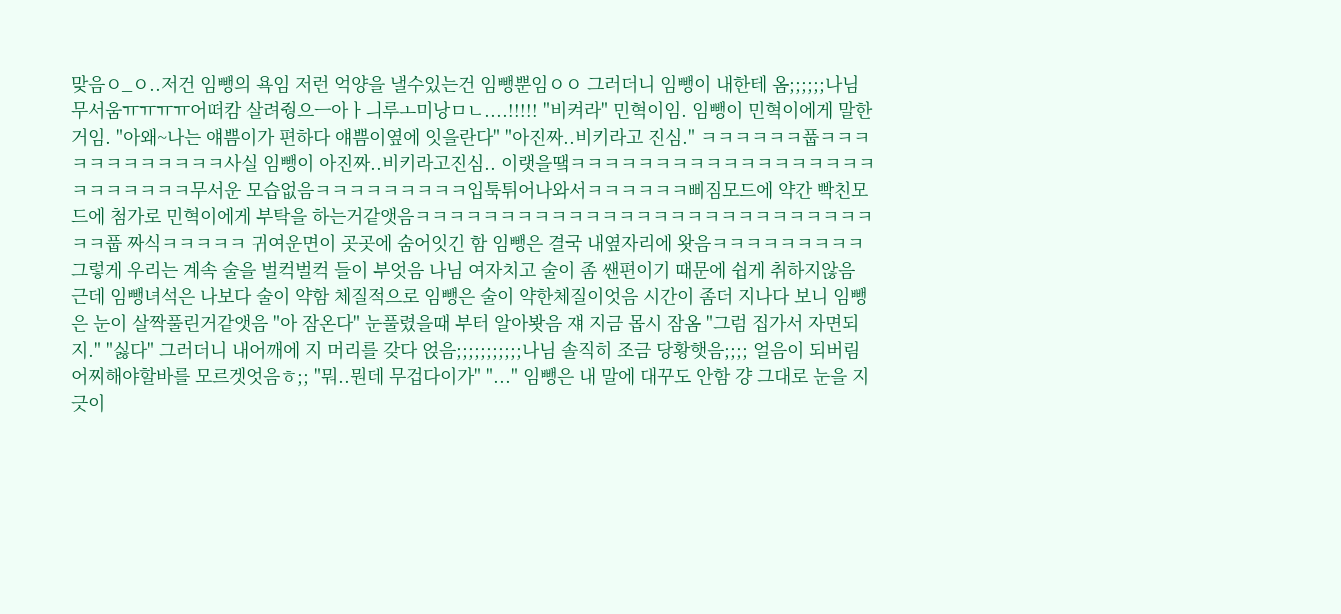맞음ㅇ_ㅇ..저건 임뺑의 욕임 저런 억양을 낼수있는건 임뺑뿐임ㅇㅇ 그러더니 임뺑이 내한테 옴;;;;;;나님무서움ㅠㅠㅠㅠ어떠캄 살려줭으ㅡ아ㅏㅢ루ㅗ미낭ㅁㄴ....!!!!! "비켜라" 민혁이임. 임뺑이 민혁이에게 말한거임. "아왜~나는 얘쁨이가 편하다 얘쁨이옆에 잇을란다" "아진짜..비키라고 진심." ㅋㅋㅋㅋㅋㅋ풉ㅋㅋㅋㅋㅋㅋㅋㅋㅋㅋㅋㅋ사실 임뺑이 아진짜..비키라고진심.. 이랫을땤ㅋㅋㅋㅋㅋㅋㅋㅋㅋㅋㅋㅋㅋㅋㅋㅋㅋㅋㅋㅋㅋㅋㅋㅋㅋ무서운 모습없음ㅋㅋㅋㅋㅋㅋㅋㅋㅋ입툭튀어나와서ㅋㅋㅋㅋㅋㅋ삐짐모드에 약간 빡친모드에 첨가로 민혁이에게 부탁을 하는거같앳음ㅋㅋㅋㅋㅋㅋㅋㅋㅋㅋㅋㅋㅋㅋㅋㅋㅋㅋㅋㅋㅋㅋㅋㅋㅋㅋㅋㅋㅋ풉 짜식ㅋㅋㅋㅋㅋ 귀여운면이 곳곳에 숨어잇긴 함 임뺑은 결국 내옆자리에 왓음ㅋㅋㅋㅋㅋㅋㅋㅋㅋ 그렇게 우리는 계속 술을 벌컥벌컥 들이 부엇음 나님 여자치고 술이 좀 쌘편이기 때문에 쉽게 취하지않음 근데 임뺑녀석은 나보다 술이 약함 체질적으로 임뺑은 술이 약한체질이엇음 시간이 좀더 지나다 보니 임뺑은 눈이 살짝풀린거같앳음 "아 잠온다" 눈풀렸을때 부터 알아봣음 쟤 지금 몹시 잠옴 "그럼 집가서 자면되지." "싫다" 그러더니 내어깨에 지 머리를 갖다 얹음;;;;;;;;;;;나님 솔직히 조금 당황햇음;;;; 얼음이 되버림 어찌해야할바를 모르겟엇음ㅎ;; "뭐..뭔데 무겁다이가" "..." 임뺑은 내 말에 대꾸도 안함 걍 그대로 눈을 지긋이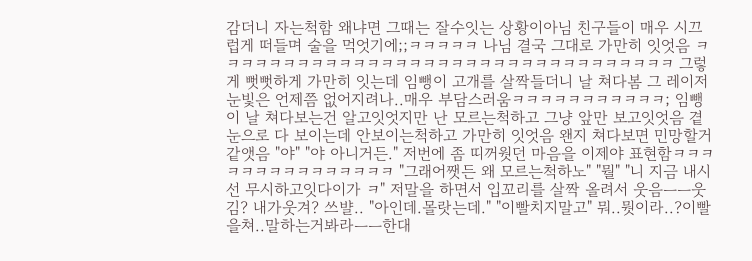감더니 자는척함 왜냐면 그때는 잘수잇는 상황이아님 친구들이 매우 시끄럽게 떠들며 술을 먹엇기에;;ㅋㅋㅋㅋㅋ 나님 결국 그대로 가만히 잇엇음 ㅋㅋㅋㅋㅋㅋㅋㅋㅋㅋㅋㅋㅋㅋㅋㅋㅋㅋㅋㅋㅋㅋㅋㅋㅋㅋㅋㅋㅋㅋㅋㅋㅋ 그렇게 뻣뻣하게 가만히 잇는데 임뺑이 고개를 살짝들더니 날 쳐다봄 그 레이저 눈빛은 언제쯤 없어지려나..매우 부담스러움ㅋㅋㅋㅋㅋㅋㅋㅋㅋㅋㅋ; 임뺑이 날 쳐다보는건 알고잇엇지만 난 모르는척하고 그냥 앞만 보고잇엇음 곁눈으로 다 보이는데 안보이는척하고 가만히 잇엇음 왠지 쳐다보면 민망할거같앳음 "야" "야 아니거든." 저번에 좀 띠꺼웟던 마음을 이제야 표현함ㅋㅋㅋㅋㅋㅋㅋㅋㅋㅋㅋㅋㅋㅋㅋ "그래어쨋든 왜 모르는척하노" "뭘" "니 지금 내시선 무시하고잇다이가 ㅋ" 저말을 하면서 입꼬리를 살짝 올려서 웃음ㅡㅡ웃김? 내가웃겨? 쓰뱔.. "아인데.몰랏는데." "이빨치지말고" 뭐..뭣이라..?이빨을쳐..말하는거봐라ㅡㅡ한대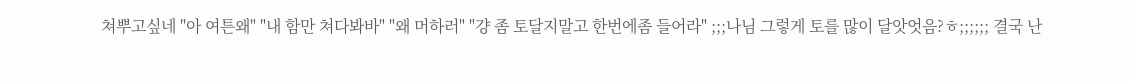쳐뿌고싶네 "아 여튼왜" "내 함만 쳐다봐바" "왜 머하러" "걍 좀 토달지말고 한번에좀 들어라" ;;;나님 그렇게 토를 많이 달앗엇음?ㅎ;;;;;; 결국 난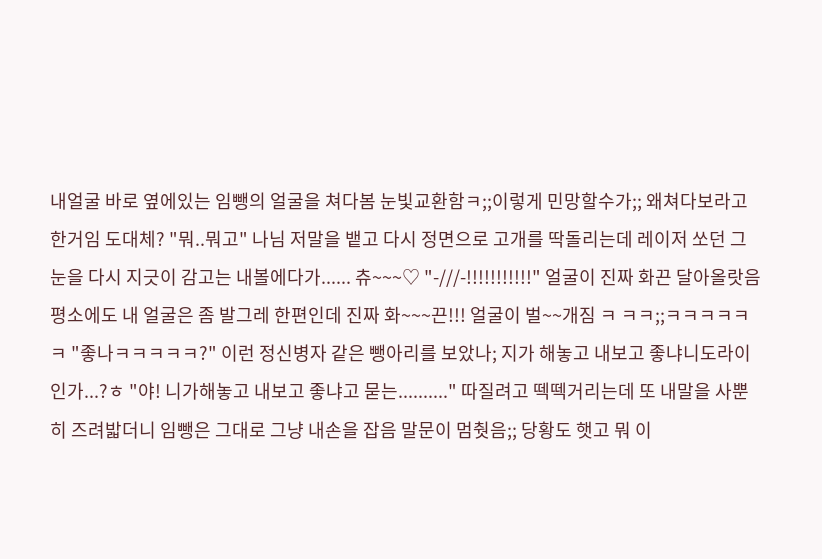내얼굴 바로 옆에있는 임뺑의 얼굴을 쳐다봄 눈빛교환함ㅋ;;이렇게 민망할수가;; 왜쳐다보라고한거임 도대체? "뭐..뭐고" 나님 저말을 뱉고 다시 정면으로 고개를 딱돌리는데 레이저 쏘던 그눈을 다시 지긋이 감고는 내볼에다가...... 츄~~~♡ "-///-!!!!!!!!!!!" 얼굴이 진짜 화끈 달아올랏음 평소에도 내 얼굴은 좀 발그레 한편인데 진짜 화~~~끈!!! 얼굴이 벌~~개짐 ㅋ ㅋㅋ;;ㅋㅋㅋㅋㅋㅋ "좋나ㅋㅋㅋㅋㅋ?" 이런 정신병자 같은 뺑아리를 보았나; 지가 해놓고 내보고 좋냐니도라이인가...?ㅎ "야! 니가해놓고 내보고 좋냐고 묻는.........." 따질려고 떽떽거리는데 또 내말을 사뿐히 즈려밟더니 임뺑은 그대로 그냥 내손을 잡음 말문이 멈췃음;; 당황도 햇고 뭐 이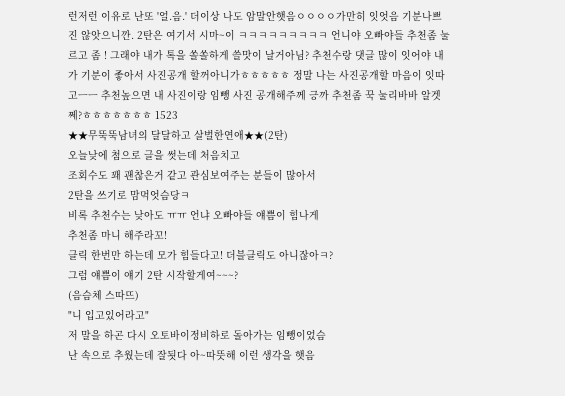런저런 이유로 난또 '얼.음.' 더이상 나도 암말안햇음ㅇㅇㅇㅇ가만히 잇엇음 기분나쁘진 않앗으니깐. 2탄은 여기서 시마~이 ㅋㅋㅋㅋㅋㅋㅋㅋㅋ 언니야 오빠야들 추천좀 눌르고 좀 ! 그래야 내가 톡을 쏠쏠하게 쓸맛이 날거아님? 추천수랑 댓글 많이 잇어야 내가 기분이 좋아서 사진공개 할꺼아니가ㅎㅎㅎㅎㅎ 정말 나는 사진공개할 마음이 잇따고ㅡㅡ 추천높으면 내 사진이랑 임뺑 사진 공개해주께 긍까 추천좀 꾹 눌리바바 알겟쩨?ㅎㅎㅎㅎㅎㅎㅎ 1523
★★무뚝뚝남녀의 달달하고 살벌한연애★★(2탄)
오늘낮에 첨으로 글을 썻는데 처음치고
조회수도 꽤 괜찮은거 같고 관심보여주는 분들이 많아서
2탄을 쓰기로 맘먹엇슴당ㅋ
비록 추천수는 낮아도 ㅠㅠ 언냐 오빠야들 얘쁨이 힘나게
추천좀 마니 해주라꼬!
클릭 한번만 하는데 모가 힘들다고! 더블클릭도 아니잖아ㅋ?
그럼 얘쁨이 얘기 2탄 시작할게여~~~?
(음슴체 스따뜨)
"니 입고있어라고"
저 말을 하곤 다시 오토바이정비하로 돌아가는 임뺑이었슴
난 속으로 추웠는데 잘됫다 아~따뜻해 이런 생각을 햇음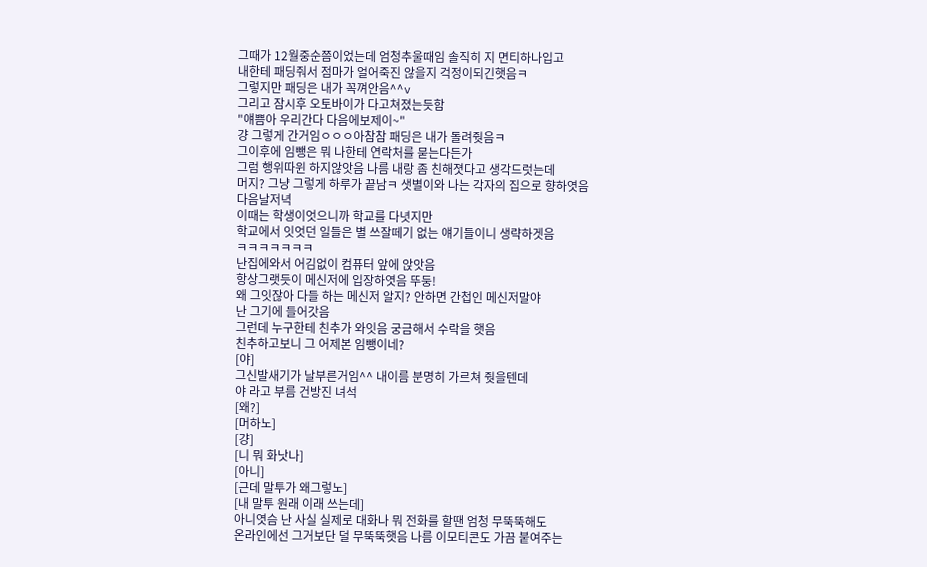그때가 12월중순쯤이었는데 엄청추울때임 솔직히 지 면티하나입고
내한테 패딩줘서 점마가 얼어죽진 않을지 걱정이되긴햇음ㅋ
그렇지만 패딩은 내가 꼭껴안음^^v
그리고 잠시후 오토바이가 다고쳐졌는듯함
"얘쁨아 우리간다 다음에보제이~"
걍 그렇게 간거임ㅇㅇㅇ아참참 패딩은 내가 돌려줫음ㅋ
그이후에 임뺑은 뭐 나한테 연락처를 묻는다든가
그럼 행위따윈 하지않앗음 나름 내랑 좀 친해졋다고 생각드럿는데
머지? 그냥 그렇게 하루가 끝남ㅋ 샛별이와 나는 각자의 집으로 향하엿음
다음날저녁
이때는 학생이엇으니까 학교를 다녓지만
학교에서 잇엇던 일들은 별 쓰잘떼기 없는 얘기들이니 생략하겟음
ㅋㅋㅋㅋㅋㅋㅋ
난집에와서 어김없이 컴퓨터 앞에 앉앗음
항상그랫듯이 메신저에 입장하엿음 뚜둥!
왜 그잇잖아 다들 하는 메신저 알지? 안하면 간첩인 메신저말야
난 그기에 들어갓음
그런데 누구한테 친추가 와잇음 궁금해서 수락을 햇음
친추하고보니 그 어제본 임뺑이네?
[야]
그신발새기가 날부른거임^^ 내이름 분명히 가르쳐 줫을텐데
야 라고 부름 건방진 녀석
[왜?]
[머하노]
[걍]
[니 뭐 화낫나]
[아니]
[근데 말투가 왜그렇노]
[내 말투 원래 이래 쓰는데]
아니엿슴 난 사실 실제로 대화나 뭐 전화를 할땐 엄청 무뚝뚝해도
온라인에선 그거보단 덜 무뚝뚝햇음 나름 이모티콘도 가끔 붙여주는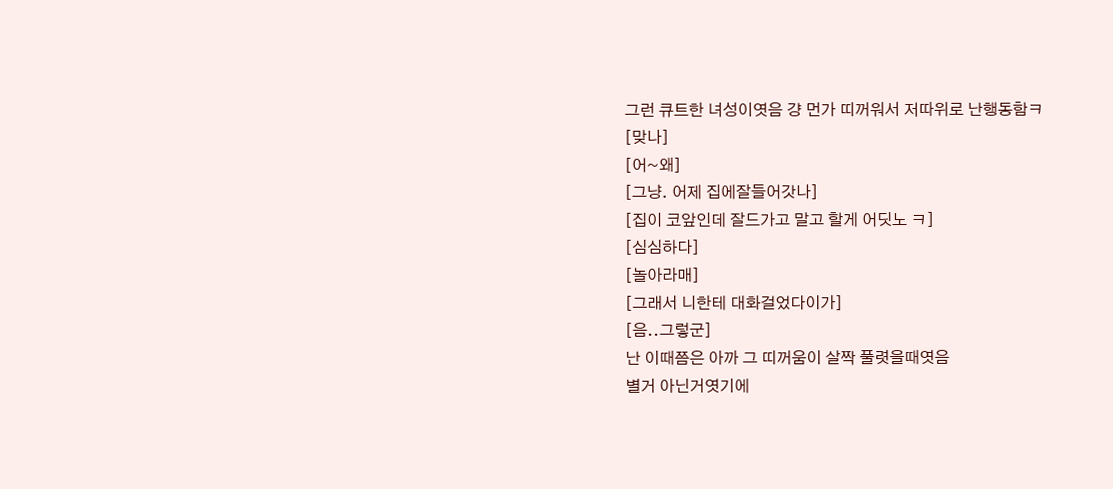그런 큐트한 녀성이엿음 걍 먼가 띠꺼워서 저따위로 난행동함ㅋ
[맞나]
[어~왜]
[그냥. 어제 집에잘들어갓나]
[집이 코앞인데 잘드가고 말고 할게 어딧노 ㅋ]
[심심하다]
[놀아라매]
[그래서 니한테 대화걸었다이가]
[음..그렇군]
난 이때쯤은 아까 그 띠꺼움이 살짝 풀렷을때엿음
별거 아닌거엿기에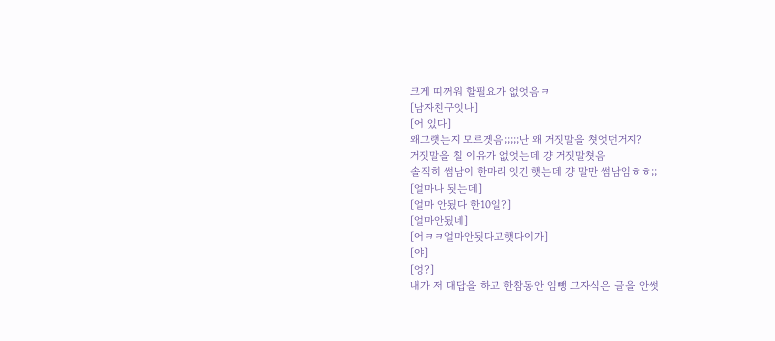크게 띠꺼워 할필요가 없엇음ㅋ
[남자친구잇나]
[어 있다]
왜그랫는지 모르겟음;;;;;난 왜 거짓말을 쳣엇던거지?
거짓말을 칠 이유가 없엇는데 걍 거짓말쳣음
솔직히 썸남이 한마리 잇긴 햇는데 걍 말만 썸남임ㅎㅎ;;
[얼마나 됫는데]
[얼마 안됬다 한10일?]
[얼마안됬네]
[어ㅋㅋ얼마안됫다고햇다이가]
[야]
[엉?]
내가 저 대답을 하고 한참동안 임뺑 그자식은 글을 안썻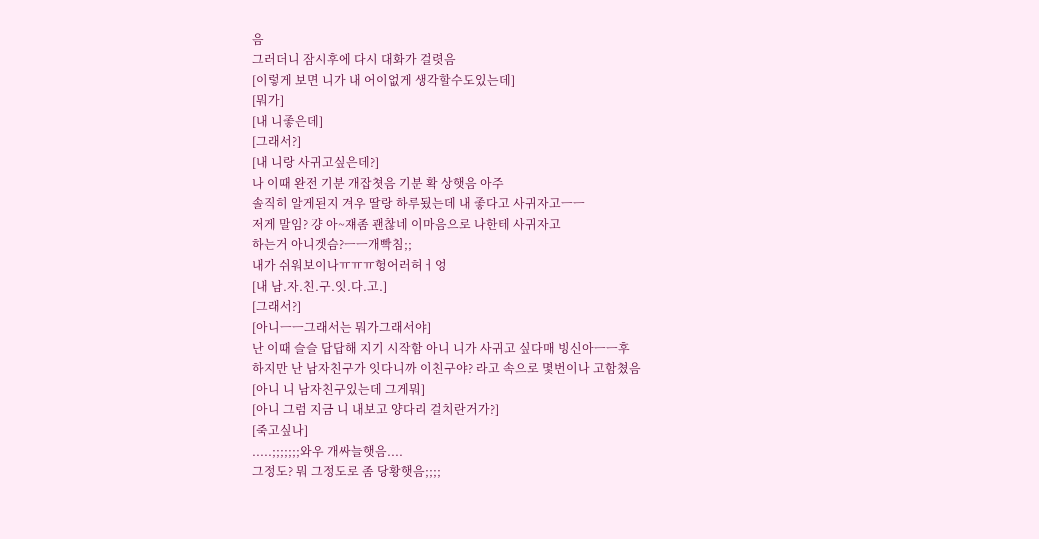음
그러더니 잠시후에 다시 대화가 걸렷음
[이렇게 보면 니가 내 어이없게 생각할수도있는데]
[뭐가]
[내 니좋은데]
[그래서?]
[내 니랑 사귀고싶은데?]
나 이때 완전 기분 개잡쳣음 기분 확 상햇음 아주
솔직히 알게된지 겨우 딸랑 하루됬는데 내 좋다고 사귀자고ㅡㅡ
저게 말임? 걍 아~쟤좀 괜찮네 이마음으로 나한테 사귀자고
하는거 아니겟슴?ㅡㅡ개빡침;;
내가 쉬워보이나ㅠㅠㅠ헝어러허ㅓ엉
[내 남.자.친.구.잇.다.고.]
[그래서?]
[아니ㅡㅡ그래서는 뭐가그래서야]
난 이때 슬슬 답답해 지기 시작함 아니 니가 사귀고 싶다매 빙신아ㅡㅡ후
하지만 난 남자친구가 잇다니까 이친구야? 라고 속으로 몇번이나 고함쳤음
[아니 니 남자친구있는데 그게뭐]
[아니 그럼 지금 니 내보고 양다리 걸치란거가?]
[죽고싶나]
.....;;;;;;;와우 개싸늘햇음....
그정도? 뭐 그정도로 좀 당황햇음;;;;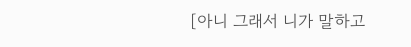[아니 그래서 니가 말하고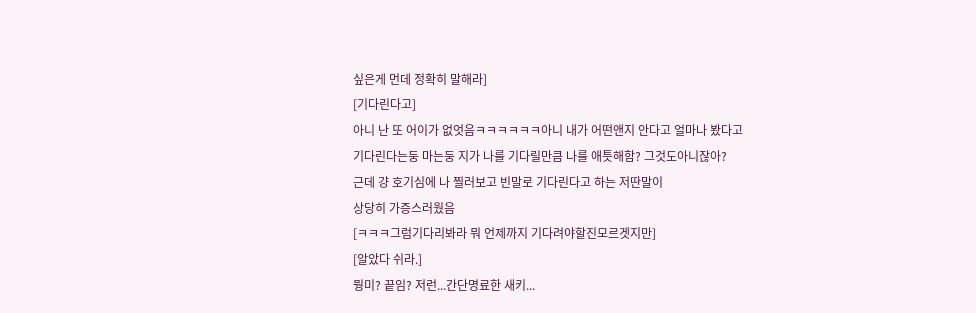싶은게 먼데 정확히 말해라]
[기다린다고]
아니 난 또 어이가 없엇음ㅋㅋㅋㅋㅋㅋ아니 내가 어떤앤지 안다고 얼마나 봤다고
기다린다는둥 마는둥 지가 나를 기다릴만큼 나를 애틋해함? 그것도아니잖아?
근데 걍 호기심에 나 찔러보고 빈말로 기다린다고 하는 저딴말이
상당히 가증스러웠음
[ㅋㅋㅋ그럼기다리봐라 뭐 언제까지 기다려야할진모르겟지만]
[알았다 쉬라.]
뭥미? 끝임? 저런...간단명료한 새키...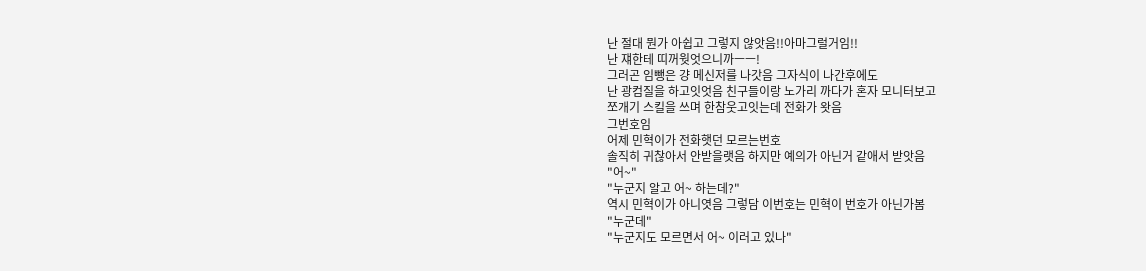난 절대 뭔가 아쉽고 그렇지 않앗음!!아마그럴거임!!
난 쟤한테 띠꺼웟엇으니까ㅡㅡ!
그러곤 임뺑은 걍 메신저를 나갓음 그자식이 나간후에도
난 광컴질을 하고잇엇음 친구들이랑 노가리 까다가 혼자 모니터보고
쪼개기 스킬을 쓰며 한참웃고잇는데 전화가 왓음
그번호임
어제 민혁이가 전화햇던 모르는번호
솔직히 귀찮아서 안받을랫음 하지만 예의가 아닌거 같애서 받앗음
"어~"
"누군지 알고 어~ 하는데?"
역시 민혁이가 아니엿음 그렇담 이번호는 민혁이 번호가 아닌가봄
"누군데"
"누군지도 모르면서 어~ 이러고 있나"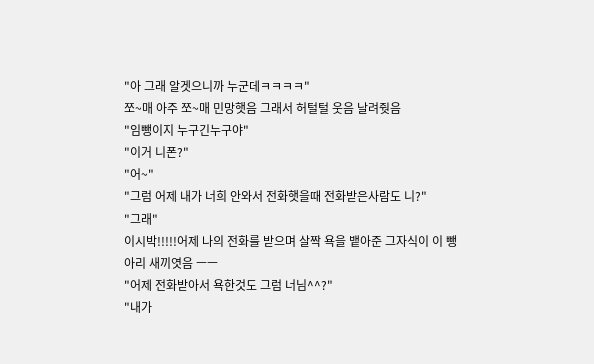"아 그래 알겟으니까 누군데ㅋㅋㅋㅋ"
쪼~매 아주 쪼~매 민망햇음 그래서 허털털 웃음 날려줫음
"임뺑이지 누구긴누구야"
"이거 니폰?"
"어~"
"그럼 어제 내가 너희 안와서 전화햇을때 전화받은사람도 니?"
"그래"
이시박!!!!!어제 나의 전화를 받으며 살짝 욕을 뱉아준 그자식이 이 뺑아리 새끼엿음 ㅡㅡ
"어제 전화받아서 욕한것도 그럼 너님^^?"
"내가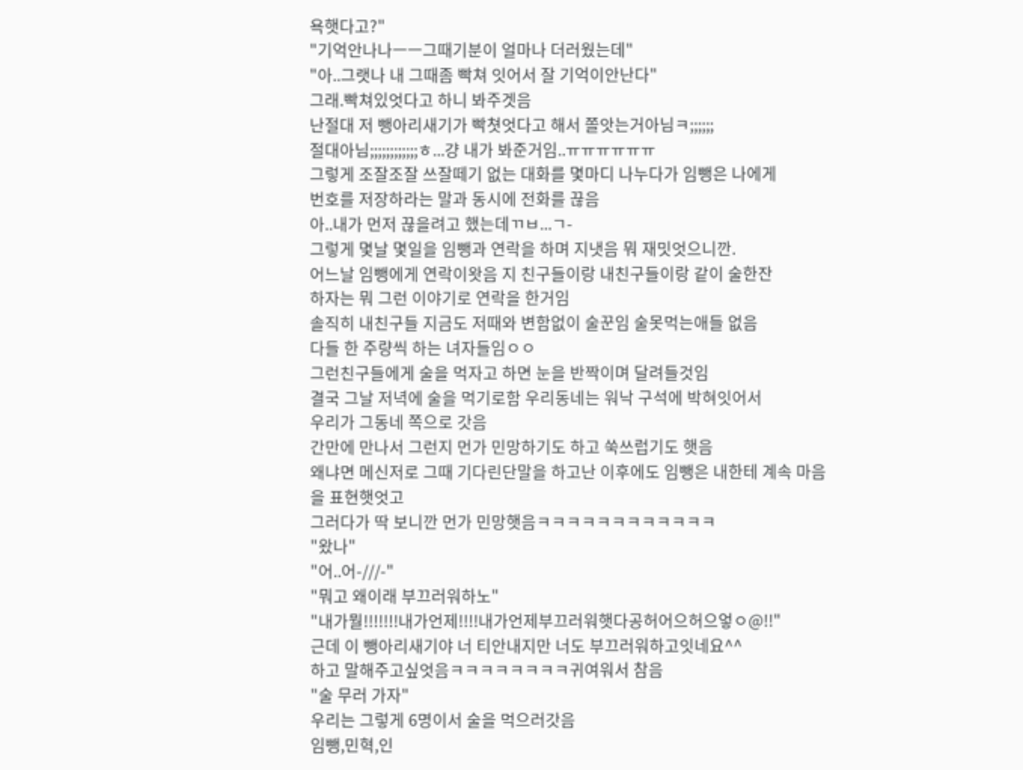욕햇다고?"
"기억안나나ㅡㅡ그때기분이 얼마나 더러웠는데"
"아..그랫나 내 그때좀 빡쳐 잇어서 잘 기억이안난다"
그래.빡쳐있엇다고 하니 봐주겟음
난절대 저 뺑아리새기가 빡쳣엇다고 해서 쫄앗는거아님ㅋ;;;;;;
절대아님;;;;;;;;;;;;ㅎ...걍 내가 봐준거임..ㅠㅠㅠㅠㅠㅠ
그렇게 조잘조잘 쓰잘떼기 없는 대화를 몇마디 나누다가 임뺑은 나에게
번호를 저장하라는 말과 동시에 전화를 끊음
아..내가 먼저 끊을려고 했는데ㄲㅂ...ㄱ-
그렇게 몇날 몇일을 임뺑과 연락을 하며 지냇음 뭐 재밋엇으니깐.
어느날 임뺑에게 연락이왓음 지 친구들이랑 내친구들이랑 같이 술한잔
하자는 뭐 그런 이야기로 연락을 한거임
솔직히 내친구들 지금도 저때와 변함없이 술꾼임 술못먹는애들 없음
다들 한 주량씩 하는 녀자들임ㅇㅇ
그런친구들에게 술을 먹자고 하면 눈을 반짝이며 달려들것임
결국 그날 저녁에 술을 먹기로함 우리동네는 워낙 구석에 박혀잇어서
우리가 그동네 쪽으로 갓음
간만에 만나서 그런지 먼가 민망하기도 하고 쑥쓰럽기도 햇음
왜냐면 메신저로 그때 기다린단말을 하고난 이후에도 임뺑은 내한테 계속 마음을 표현햇엇고
그러다가 딱 보니깐 먼가 민망햇음ㅋㅋㅋㅋㅋㅋㅋㅋㅋㅋㅋㅋ
"왔나"
"어..어-///-"
"뭐고 왜이래 부끄러워하노"
"내가뭘!!!!!!!내가언제!!!!내가언제부끄러워햇다공허어으허으엏ㅇ@!!"
근데 이 뺑아리새기야 너 티안내지만 너도 부끄러워하고잇네요^^
하고 말해주고싶엇음ㅋㅋㅋㅋㅋㅋㅋㅋ귀여워서 참음
"술 무러 가자"
우리는 그렇게 6명이서 술을 먹으러갓음
임뺑,민혁,인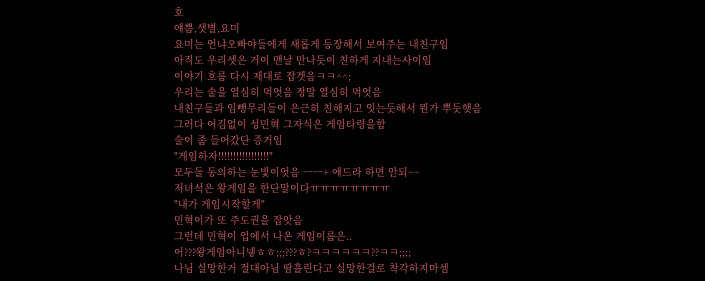호
얘쁨,샛별,요미
요미는 언냐오빠야들에게 새롭게 등장해서 보여주는 내친구임
아직도 우리셋은 거이 맨날 만나듯이 친하게 지내는사이임
이야기 흐름 다시 제대로 잡겟음ㅋㅋ^^;
우리는 술을 열심히 먹엇음 정말 열심히 먹엇음
내친구들과 임뺑무리들이 은근히 친해지고 잇는듯해서 뭔가 뿌듯햇음
그러다 어김없이 성민혁 그자식은 게임타령을함
술이 좀 들어갔단 증거임
"게임하자!!!!!!!!!!!!!!!!!"
모두들 동의하는 눈빛이엇음 ㅡㅡ+ 애드라 하면 안되~~
저녀석은 왕게임을 한단말이다ㅠㅠㅠㅠㅠㅠㅠㅠ
"내가 게임시작할게"
민혁이가 또 주도권을 잡앗음
그런데 민혁이 입에서 나온 게임이름은..
어???왕게임아니넿ㅎㅎ;;;???ㅎ?ㅋㅋㅋㅋㅋㅋ??ㅋㅋ;;;;
나님 실망한거 절대아님 땀흘린다고 실망한걸로 착각하지마셈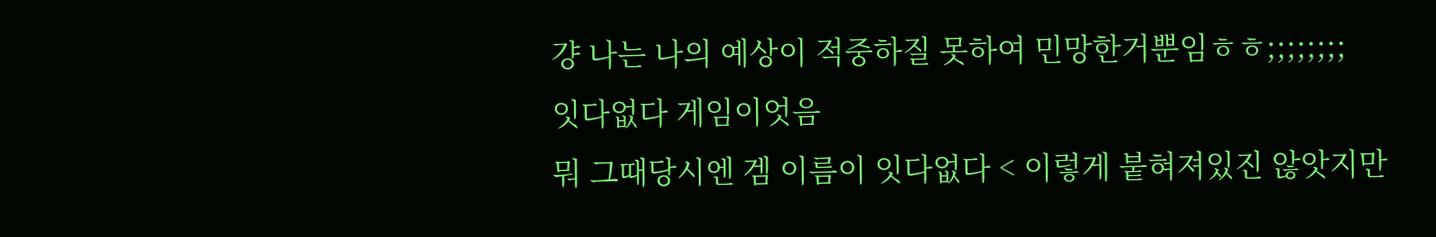걍 나는 나의 예상이 적중하질 못하여 민망한거뿐임ㅎㅎ;;;;;;;;
잇다없다 게임이엇음
뭐 그때당시엔 겜 이름이 잇다없다 < 이렇게 붙혀져있진 않앗지만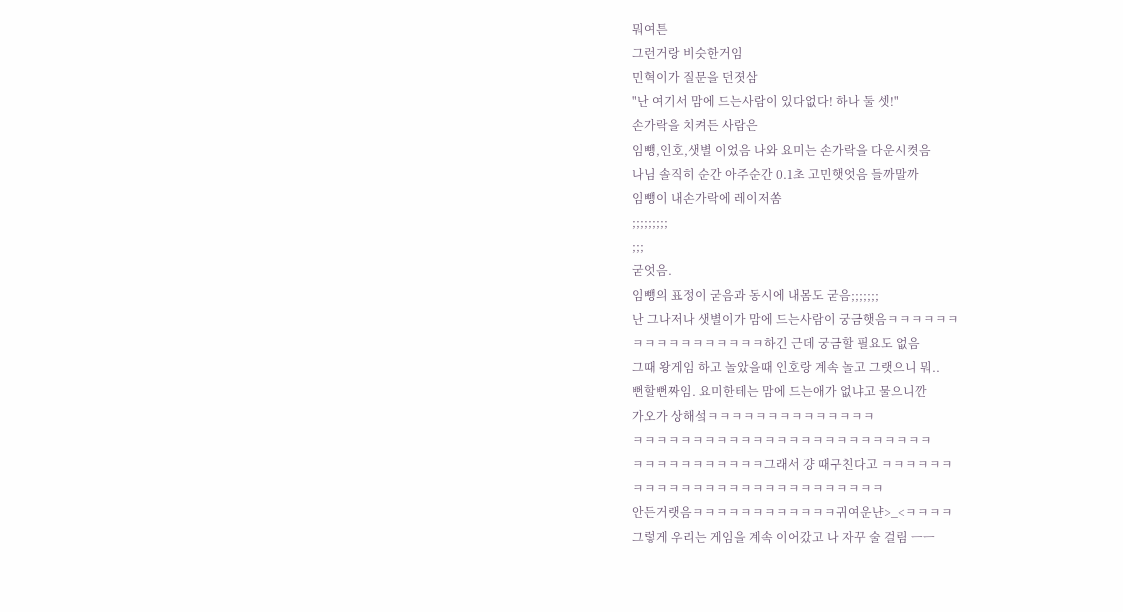뭐여튼
그런거랑 비슷한거임
민혁이가 질문을 던졋삼
"난 여기서 맘에 드는사람이 있다없다! 하나 둘 셋!"
손가락을 치켜든 사람은
임뺑,인호,샛별 이었음 나와 요미는 손가락을 다운시켯음
나님 솔직히 순간 아주순간 0.1초 고민햇엇음 들까말까
임뺑이 내손가락에 레이저쏨
;;;;;;;;;
;;;
굳엇음.
임뺑의 표정이 굳음과 동시에 내몸도 굳음;;;;;;;
난 그나저나 샛별이가 맘에 드는사람이 궁금햇음ㅋㅋㅋㅋㅋㅋ
ㅋㅋㅋㅋㅋㅋㅋㅋㅋㅋㅋ하긴 근데 궁금할 필요도 없음
그때 왕게임 하고 놀았을때 인호랑 계속 놀고 그랫으니 뭐..
뻔할뻔짜임. 요미한테는 맘에 드는애가 없냐고 물으니깐
가오가 상해섴ㅋㅋㅋㅋㅋㅋㅋㅋㅋㅋㅋㅋㅋㅋ
ㅋㅋㅋㅋㅋㅋㅋㅋㅋㅋㅋㅋㅋㅋㅋㅋㅋㅋㅋㅋㅋㅋㅋㅋㅋ
ㅋㅋㅋㅋㅋㅋㅋㅋㅋㅋㅋ그래서 걍 때구친다고 ㅋㅋㅋㅋㅋㅋ
ㅋㅋㅋㅋㅋㅋㅋㅋㅋㅋㅋㅋㅋㅋㅋㅋㅋㅋㅋㅋㅋ
안든거랫음ㅋㅋㅋㅋㅋㅋㅋㅋㅋㅋㅋㅋ귀여운냔>_<ㅋㅋㅋㅋ
그렇게 우리는 게임을 계속 이어갔고 나 자꾸 술 걸림 ㅡㅡ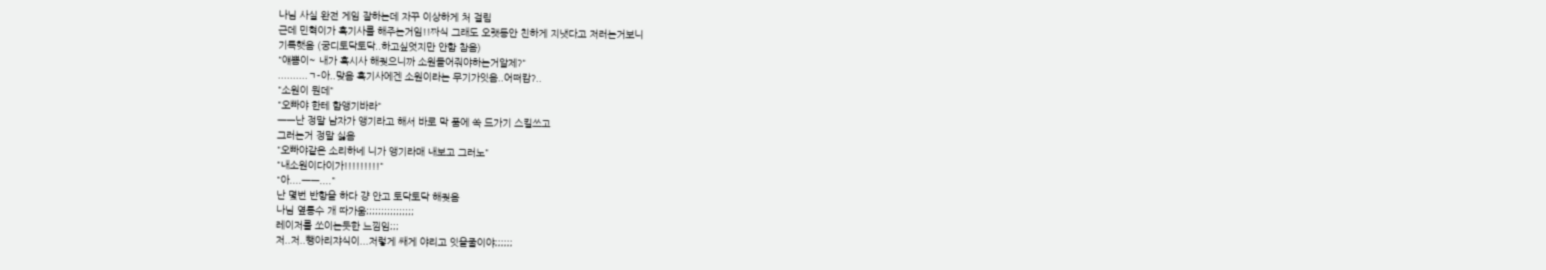나님 사실 완전 게임 잘하는데 자꾸 이상하게 처 걸림
근데 민혁이가 흑기사를 해주는거임!!짜식 그래도 오랫동안 친하게 지냇다고 저러는거보니
기특햇음 (궁디토닥토닥..하고싶엇지만 안함 참음)
"얘쁨이~ 내가 흑시사 해줫으니까 소원들어줘야하는거알제?"
..........ㄱ-아..맞음 흑기사에겐 소원이라는 무기가잇음..어떠캄?..
"소원이 뭔데"
"오빠야 한테 함앵기바라"
ㅡㅡ난 정말 남자가 앵기라고 해서 바로 막 품에 쏙 드가기 스킬쓰고
그러는거 정말 싫음
"오빠야같은 소리하네 니가 앵기라매 내보고 그러노"
"내소원이다이가!!!!!!!!!"
"아....ㅡㅡ...."
난 몇번 반항을 하다 걍 안고 토닥토닥 해줫음
나님 옆통수 개 따가움;;;;;;;;;;;;;;;;
레이저를 쏘이는듯한 느낌임;;;
저..저..뺑아리쟈식이...저렇게 쌔게 야리고 잇을줄이야;;;;;;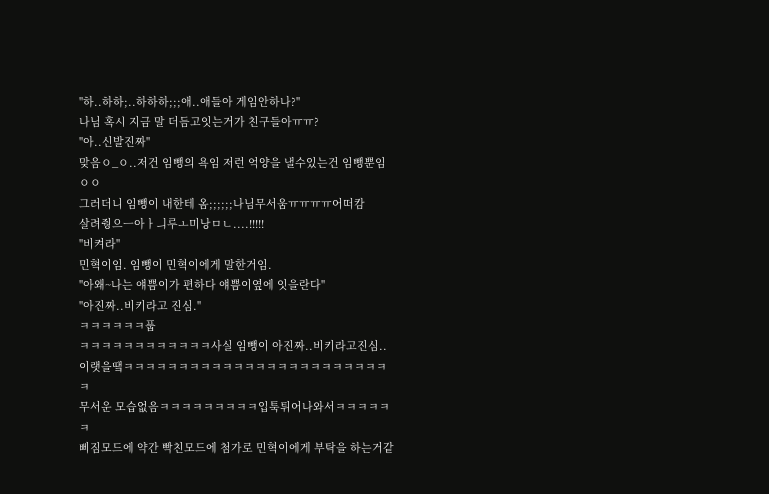"하..하하;..하하하;;;애..애들아 게임안하나?"
나님 혹시 지금 말 더듬고잇는거가 친구들아ㅠㅠ?
"아..신발진짜"
맞음ㅇ_ㅇ..저건 임뺑의 욕임 저런 억양을 낼수있는건 임뺑뿐임ㅇㅇ
그러더니 임뺑이 내한테 옴;;;;;;나님무서움ㅠㅠㅠㅠ어떠캄
살려줭으ㅡ아ㅏㅢ루ㅗ미낭ㅁㄴ....!!!!!
"비켜라"
민혁이임. 임뺑이 민혁이에게 말한거임.
"아왜~나는 얘쁨이가 편하다 얘쁨이옆에 잇을란다"
"아진짜..비키라고 진심."
ㅋㅋㅋㅋㅋㅋ풉
ㅋㅋㅋㅋㅋㅋㅋㅋㅋㅋㅋㅋ사실 임뺑이 아진짜..비키라고진심.. 이랫을땤ㅋㅋㅋㅋㅋㅋㅋㅋㅋㅋㅋㅋㅋㅋㅋㅋㅋㅋㅋㅋㅋㅋㅋㅋㅋ
무서운 모습없음ㅋㅋㅋㅋㅋㅋㅋㅋㅋ입툭튀어나와서ㅋㅋㅋㅋㅋㅋ
삐짐모드에 약간 빡친모드에 첨가로 민혁이에게 부탁을 하는거같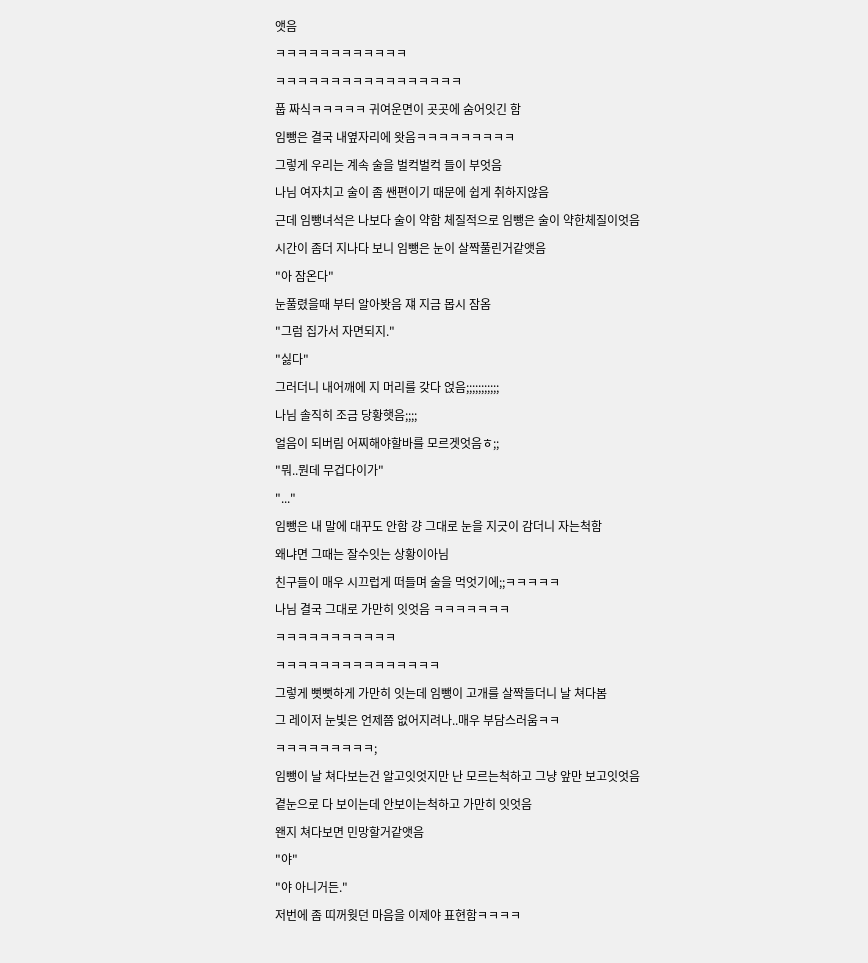앳음
ㅋㅋㅋㅋㅋㅋㅋㅋㅋㅋㅋㅋ
ㅋㅋㅋㅋㅋㅋㅋㅋㅋㅋㅋㅋㅋㅋㅋㅋㅋ
풉 짜식ㅋㅋㅋㅋㅋ 귀여운면이 곳곳에 숨어잇긴 함
임뺑은 결국 내옆자리에 왓음ㅋㅋㅋㅋㅋㅋㅋㅋㅋ
그렇게 우리는 계속 술을 벌컥벌컥 들이 부엇음
나님 여자치고 술이 좀 쌘편이기 때문에 쉽게 취하지않음
근데 임뺑녀석은 나보다 술이 약함 체질적으로 임뺑은 술이 약한체질이엇음
시간이 좀더 지나다 보니 임뺑은 눈이 살짝풀린거같앳음
"아 잠온다"
눈풀렸을때 부터 알아봣음 쟤 지금 몹시 잠옴
"그럼 집가서 자면되지."
"싫다"
그러더니 내어깨에 지 머리를 갖다 얹음;;;;;;;;;;;
나님 솔직히 조금 당황햇음;;;;
얼음이 되버림 어찌해야할바를 모르겟엇음ㅎ;;
"뭐..뭔데 무겁다이가"
"..."
임뺑은 내 말에 대꾸도 안함 걍 그대로 눈을 지긋이 감더니 자는척함
왜냐면 그때는 잘수잇는 상황이아님
친구들이 매우 시끄럽게 떠들며 술을 먹엇기에;;ㅋㅋㅋㅋㅋ
나님 결국 그대로 가만히 잇엇음 ㅋㅋㅋㅋㅋㅋㅋ
ㅋㅋㅋㅋㅋㅋㅋㅋㅋㅋㅋ
ㅋㅋㅋㅋㅋㅋㅋㅋㅋㅋㅋㅋㅋㅋㅋ
그렇게 뻣뻣하게 가만히 잇는데 임뺑이 고개를 살짝들더니 날 쳐다봄
그 레이저 눈빛은 언제쯤 없어지려나..매우 부담스러움ㅋㅋ
ㅋㅋㅋㅋㅋㅋㅋㅋㅋ;
임뺑이 날 쳐다보는건 알고잇엇지만 난 모르는척하고 그냥 앞만 보고잇엇음
곁눈으로 다 보이는데 안보이는척하고 가만히 잇엇음
왠지 쳐다보면 민망할거같앳음
"야"
"야 아니거든."
저번에 좀 띠꺼웟던 마음을 이제야 표현함ㅋㅋㅋㅋ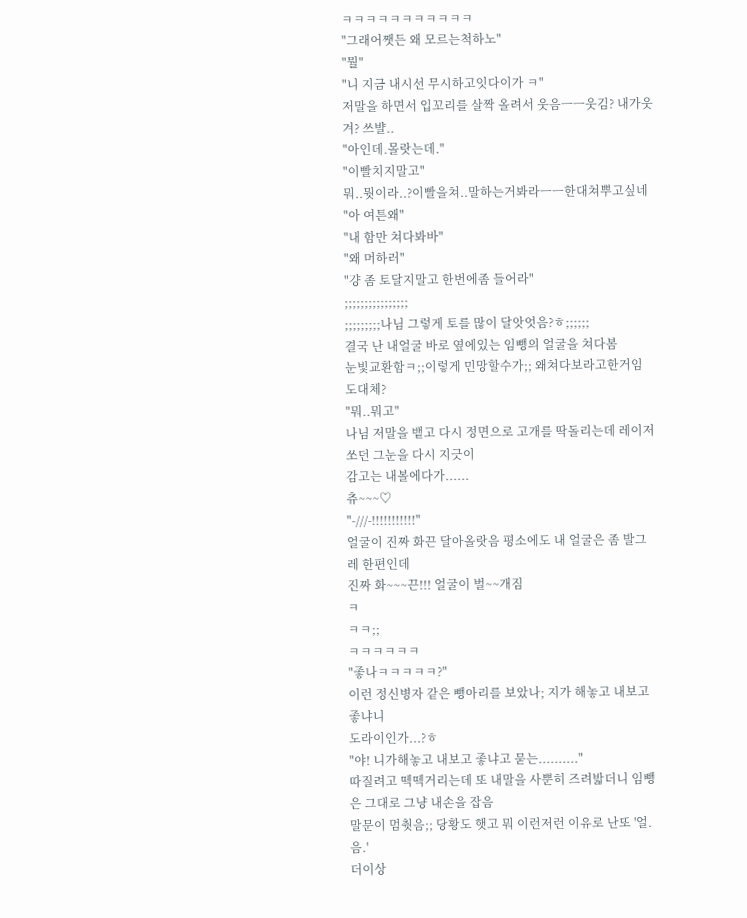ㅋㅋㅋㅋㅋㅋㅋㅋㅋㅋㅋ
"그래어쨋든 왜 모르는척하노"
"뭘"
"니 지금 내시선 무시하고잇다이가 ㅋ"
저말을 하면서 입꼬리를 살짝 올려서 웃음ㅡㅡ웃김? 내가웃겨? 쓰뱔..
"아인데.몰랏는데."
"이빨치지말고"
뭐..뭣이라..?이빨을쳐..말하는거봐라ㅡㅡ한대쳐뿌고싶네
"아 여튼왜"
"내 함만 쳐다봐바"
"왜 머하러"
"걍 좀 토달지말고 한번에좀 들어라"
;;;;;;;;;;;;;;;;
;;;;;;;;;나님 그렇게 토를 많이 달앗엇음?ㅎ;;;;;;
결국 난 내얼굴 바로 옆에있는 임뺑의 얼굴을 쳐다봄
눈빛교환함ㅋ;;이렇게 민망할수가;; 왜쳐다보라고한거임 도대체?
"뭐..뭐고"
나님 저말을 뱉고 다시 정면으로 고개를 딱돌리는데 레이저 쏘던 그눈을 다시 지긋이
감고는 내볼에다가......
츄~~~♡
"-///-!!!!!!!!!!!"
얼굴이 진짜 화끈 달아올랏음 평소에도 내 얼굴은 좀 발그레 한편인데
진짜 화~~~끈!!! 얼굴이 벌~~개짐
ㅋ
ㅋㅋ;;
ㅋㅋㅋㅋㅋㅋ
"좋나ㅋㅋㅋㅋㅋ?"
이런 정신병자 같은 뺑아리를 보았나; 지가 해놓고 내보고 좋냐니
도라이인가...?ㅎ
"야! 니가해놓고 내보고 좋냐고 묻는.........."
따질려고 떽떽거리는데 또 내말을 사뿐히 즈려밟더니 임뺑은 그대로 그냥 내손을 잡음
말문이 멈췃음;; 당황도 햇고 뭐 이런저런 이유로 난또 '얼.음.'
더이상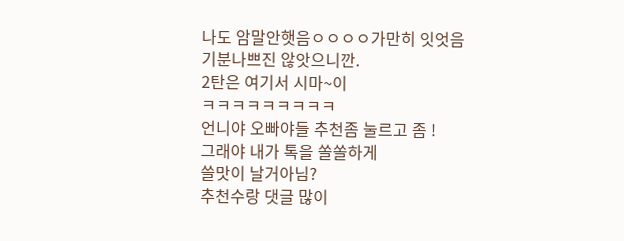나도 암말안햇음ㅇㅇㅇㅇ가만히 잇엇음
기분나쁘진 않앗으니깐.
2탄은 여기서 시마~이
ㅋㅋㅋㅋㅋㅋㅋㅋㅋ
언니야 오빠야들 추천좀 눌르고 좀 !
그래야 내가 톡을 쏠쏠하게
쓸맛이 날거아님?
추천수랑 댓글 많이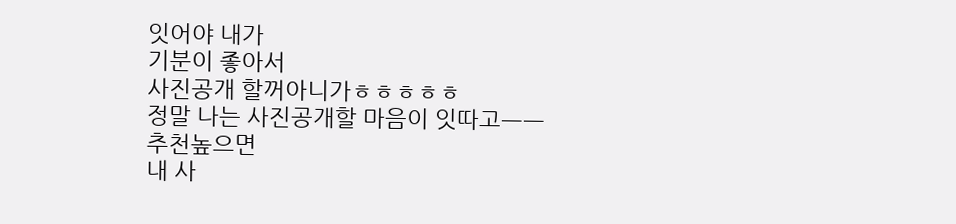잇어야 내가
기분이 좋아서
사진공개 할꺼아니가ㅎㅎㅎㅎㅎ
정말 나는 사진공개할 마음이 잇따고ㅡㅡ
추천높으면
내 사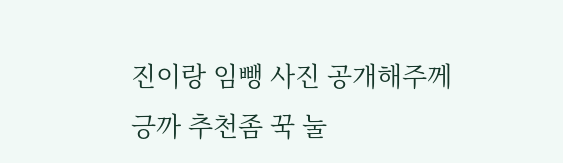진이랑 임뺑 사진 공개해주께
긍까 추천좀 꾹 눌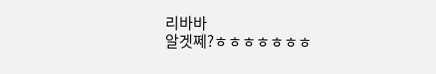리바바
알겟쩨?ㅎㅎㅎㅎㅎㅎㅎ